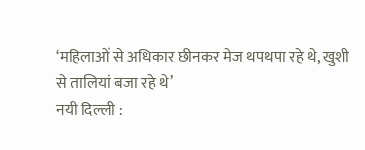‘महिलाओं से अधिकार छीनकर मेज थपथपा रहे थे, खुशी से तालियां बजा रहे थे’
नयी दिल्ली :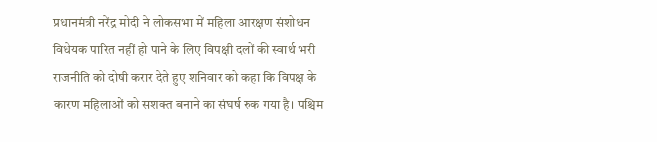प्रधानमंत्री नरेंद्र मोदी ने लोकसभा में महिला आरक्षण संशोधन विधेयक पारित नहीं हो पाने के लिए विपक्षी दलों की स्वार्थ भरी राजनीति को दोषी करार देते हुए शनिवार को कहा कि विपक्ष के कारण महिलाओं को सशक्त बनाने का संघर्ष रुक गया है। पश्चिम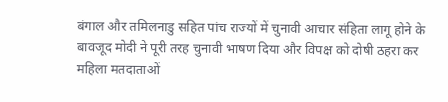बंगाल और तमिलनाडु सहित पांच राज्यों में चुनावी आचार संहिता लागू होने के बावजूद मोदी ने पूरी तरह चुनावी भाषण दिया और विपक्ष को दोषी ठहरा कर महिला मतदाताओं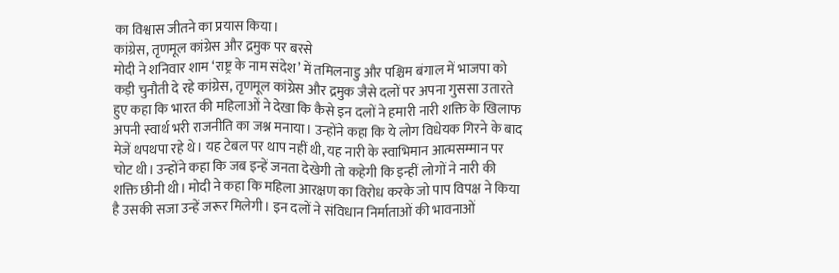का विश्वास जीतने का प्रयास किया।
कांग्रेस, तृणमूल कांग्रेस और द्रमुक पर बरसे
मोदी ने शनिवार शाम ‘राष्ट्र के नाम संदेश’ में तमिलनाडु और पश्चिम बंगाल में भाजपा को कड़ी चुनौती दे रहे कांग्रेस, तृणमूल कांग्रेस और द्रमुक जैसे दलों पर अपना गुससा उतारते हुए कहा कि भारत की महिलाओं ने देखा कि कैसे इन दलों ने हमारी नारी शक्ति के खिलाफ अपनी स्वार्थ भरी राजनीति का जश्न मनाया। उन्होंने कहा कि ये लोग विधेयक गिरने के बाद मेजें थपथपा रहे थे। यह टेबल पर थाप नहीं थी, यह नारी के स्वाभिमान आत्मसम्मान पर चोट थी। उन्होंने कहा कि जब इन्हें जनता देखेगी तो कहेगी कि इन्हीं लोगों ने नारी की शक्ति छीनी थी। मोदी ने कहा कि महिला आरक्षण का विरोध करके जो पाप विपक्ष ने किया है उसकी सजा उन्हें जरूर मिलेगी। इन दलों ने संविधान निर्माताओं की भावनाओं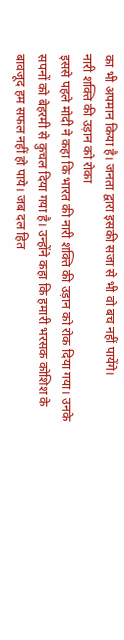का भी अपमान किया है। जनता द्वारा इसकी सजा से भी वो बच नहीं पायेंगे।
नारी शक्ति की उड़ान को रोका
इससे पहले मोदी ने कहा कि भारत की नारी शक्ति की उड़ान को रोक दिया गया। उनके सपनों को बेहरमी से कुचल दिया गया है। उन्होंने कहा कि हमारी भरसक कोशिश के बावजूद हम सफल नहीं हो पाये। जब दल हित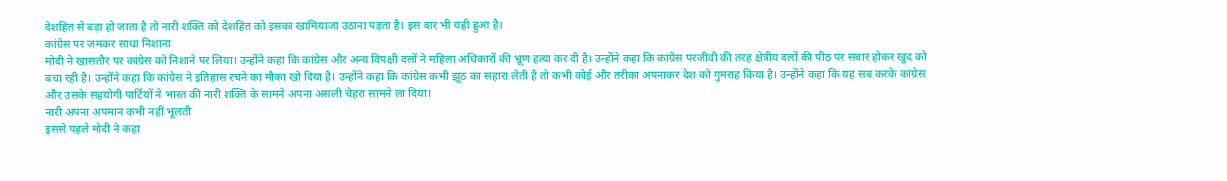देशहित से बड़ा हो जाता है तो नारी शक्ति को देशहित को इसका खामियाजा उठाना पड़ता है। इस बार भी यही हुआ है।
कांग्रेस पर जमकर साधा निशाना
मोदी ने खासतौर पर कांग्रेस को निशाने पर लिया। उन्होंने कहा कि कांग्रेस और अन्य विपक्षी दलों ने महिला अधिकारों की भ्रूण हत्या कर दी है। उन्होंने कहा कि कांग्रेस परजीवी की तरह क्षेत्रीय दलों की पीठ पर सवार होकर खुद को बचा रही है। उन्होंने कहा कि कांग्रेस ने इतिहास रचने का मौका खो दिया है। उन्होंने कहा कि कांग्रेस कभी झूठ का सहारा लेती है तो कभी कोई और तरीका अपनाकर देश को गुमराह किया है। उन्होंने कहा कि यह सब करके कांग्रेस और उसके सहयोगी पार्टियों ने भारत की नारी शक्ति के सामने अपना असली चेहरा सामने ला दिया।
नारी अपना अपमान कभी नहीं भूलती
इससे पहले मोदी ने कहा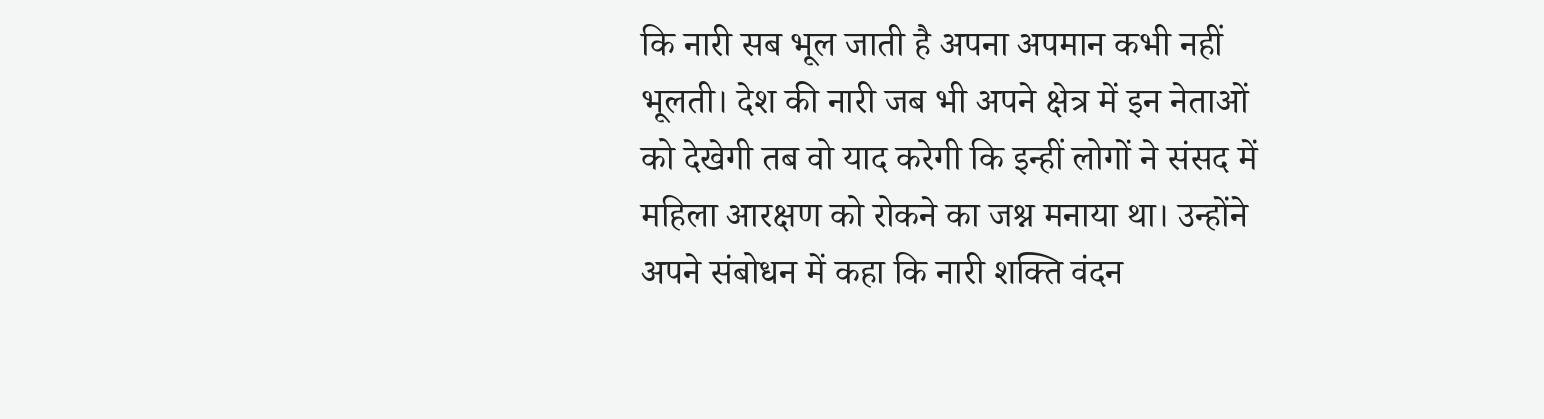कि नारी सब भूल जाती है अपना अपमान कभी नहीं भूलती। देश की नारी जब भी अपने क्षेत्र में इन नेताओं को देखेगी तब वो याद करेगी कि इन्हीं लोगों ने संसद में महिला आरक्षण को रोकने का जश्न मनाया था। उन्होंने अपने संबोधन में कहा कि नारी शक्ति वंदन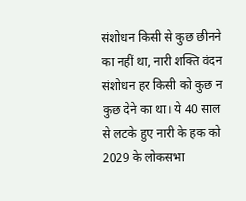संशोधन किसी से कुछ छीनने का नहीं था, नारी शक्ति वंदन संशोधन हर किसी को कुछ न कुछ देने का था। ये 40 साल से लटके हुए नारी के हक को 2029 के लोकसभा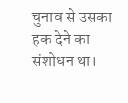चुनाव से उसका हक देने का संशोधन था।